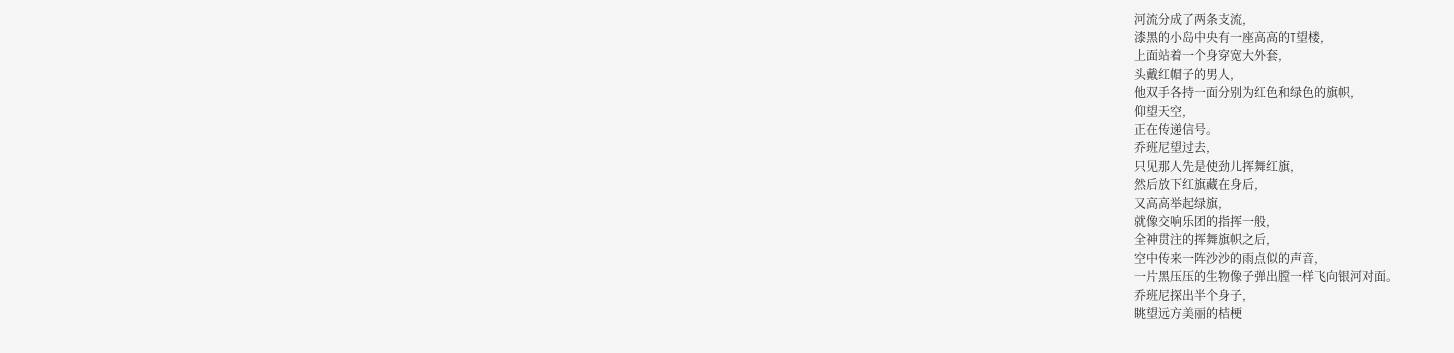河流分成了两条支流,
漆黑的小岛中央有一座高高的T望楼,
上面站着一个身穿宽大外套,
头戴红帽子的男人,
他双手各持一面分别为红色和绿色的旗帜,
仰望天空,
正在传递信号。
乔班尼望过去,
只见那人先是使劲儿挥舞红旗,
然后放下红旗藏在身后,
又高高举起绿旗,
就像交响乐团的指挥一般,
全神贯注的挥舞旗帜之后,
空中传来一阵沙沙的雨点似的声音,
一片黑压压的生物像子弹出膛一样飞向银河对面。
乔班尼探出半个身子,
眺望远方美丽的桔梗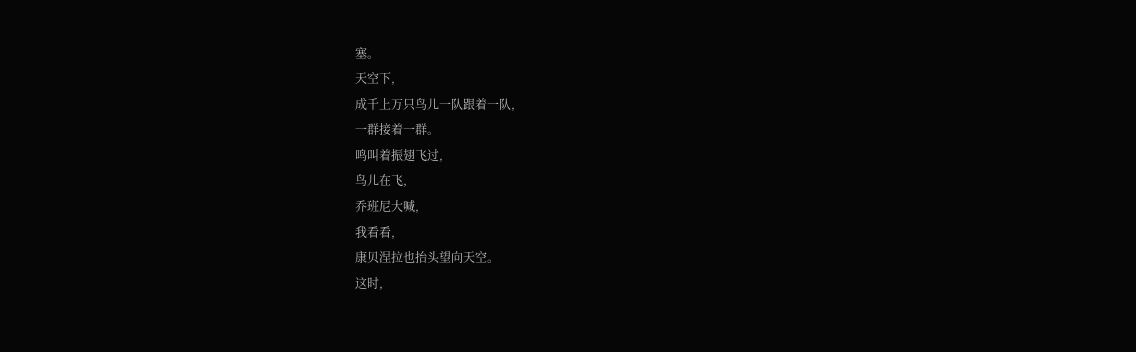塞。
天空下,
成千上万只鸟儿一队跟着一队,
一群接着一群。
鸣叫着振翅飞过,
鸟儿在飞,
乔班尼大喊,
我看看,
康贝涅拉也抬头望向天空。
这时,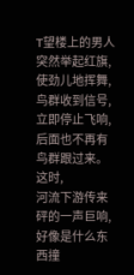T望楼上的男人突然举起红旗,
使劲儿地挥舞,
鸟群收到信号,
立即停止飞响,
后面也不再有鸟群跟过来。
这时,
河流下游传来砰的一声巨响,
好像是什么东西撞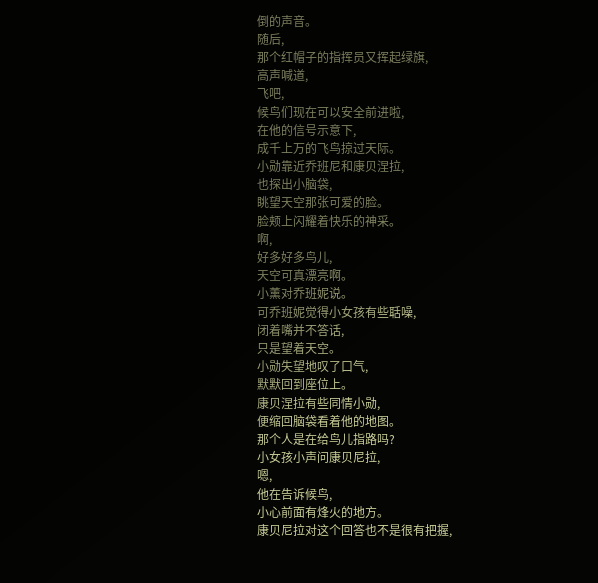倒的声音。
随后,
那个红帽子的指挥员又挥起绿旗,
高声喊道,
飞吧,
候鸟们现在可以安全前进啦,
在他的信号示意下,
成千上万的飞鸟掠过天际。
小勋靠近乔班尼和康贝涅拉,
也探出小脑袋,
眺望天空那张可爱的脸。
脸颊上闪耀着快乐的神采。
啊,
好多好多鸟儿,
天空可真漂亮啊。
小薰对乔班妮说。
可乔班妮觉得小女孩有些聒噪,
闭着嘴并不答话,
只是望着天空。
小勋失望地叹了口气,
默默回到座位上。
康贝涅拉有些同情小勋,
便缩回脑袋看着他的地图。
那个人是在给鸟儿指路吗?
小女孩小声问康贝尼拉,
嗯,
他在告诉候鸟,
小心前面有烽火的地方。
康贝尼拉对这个回答也不是很有把握,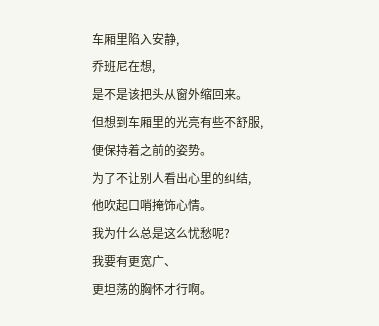车厢里陷入安静,
乔班尼在想,
是不是该把头从窗外缩回来。
但想到车厢里的光亮有些不舒服,
便保持着之前的姿势。
为了不让别人看出心里的纠结,
他吹起口哨掩饰心情。
我为什么总是这么忧愁呢?
我要有更宽广、
更坦荡的胸怀才行啊。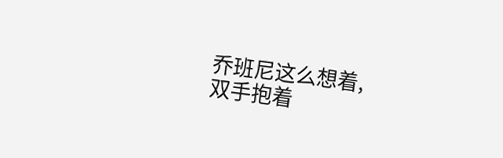乔班尼这么想着,
双手抱着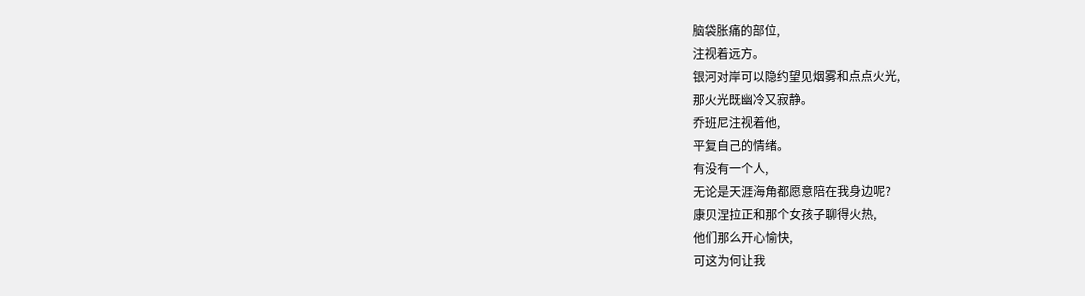脑袋胀痛的部位,
注视着远方。
银河对岸可以隐约望见烟雾和点点火光,
那火光既幽冷又寂静。
乔班尼注视着他,
平复自己的情绪。
有没有一个人,
无论是天涯海角都愿意陪在我身边呢?
康贝涅拉正和那个女孩子聊得火热,
他们那么开心愉快,
可这为何让我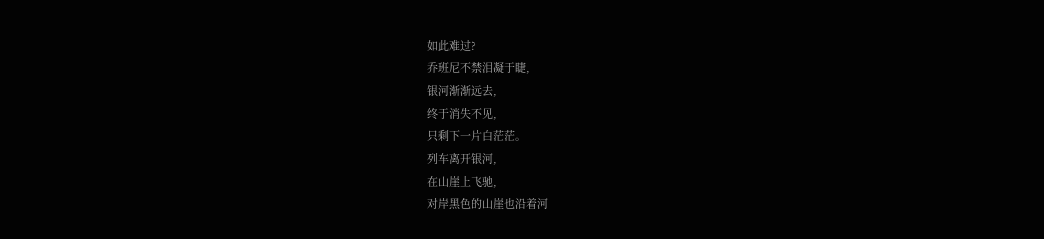如此难过?
乔班尼不禁泪凝于睫,
银河渐渐远去,
终于消失不见,
只剩下一片白茫茫。
列车离开银河,
在山崖上飞驰,
对岸黑色的山崖也沿着河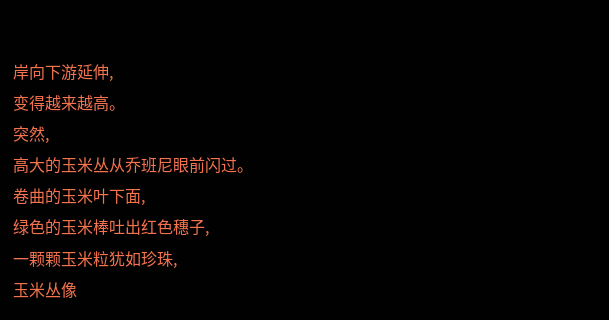岸向下游延伸,
变得越来越高。
突然,
高大的玉米丛从乔班尼眼前闪过。
卷曲的玉米叶下面,
绿色的玉米棒吐出红色穗子,
一颗颗玉米粒犹如珍珠,
玉米丛像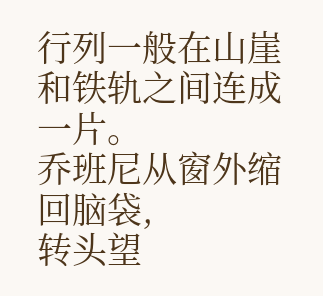行列一般在山崖和铁轨之间连成一片。
乔班尼从窗外缩回脑袋,
转头望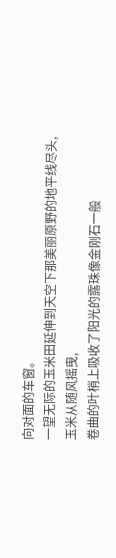向对面的车窗。
一望无际的玉米田延伸到天空下那美丽原野的地平线尽头,
玉米从随风摇曳,
卷曲的叶梢上吸收了阳光的露珠像金刚石一般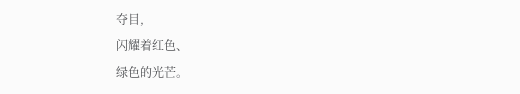夺目,
闪耀着红色、
绿色的光芒。